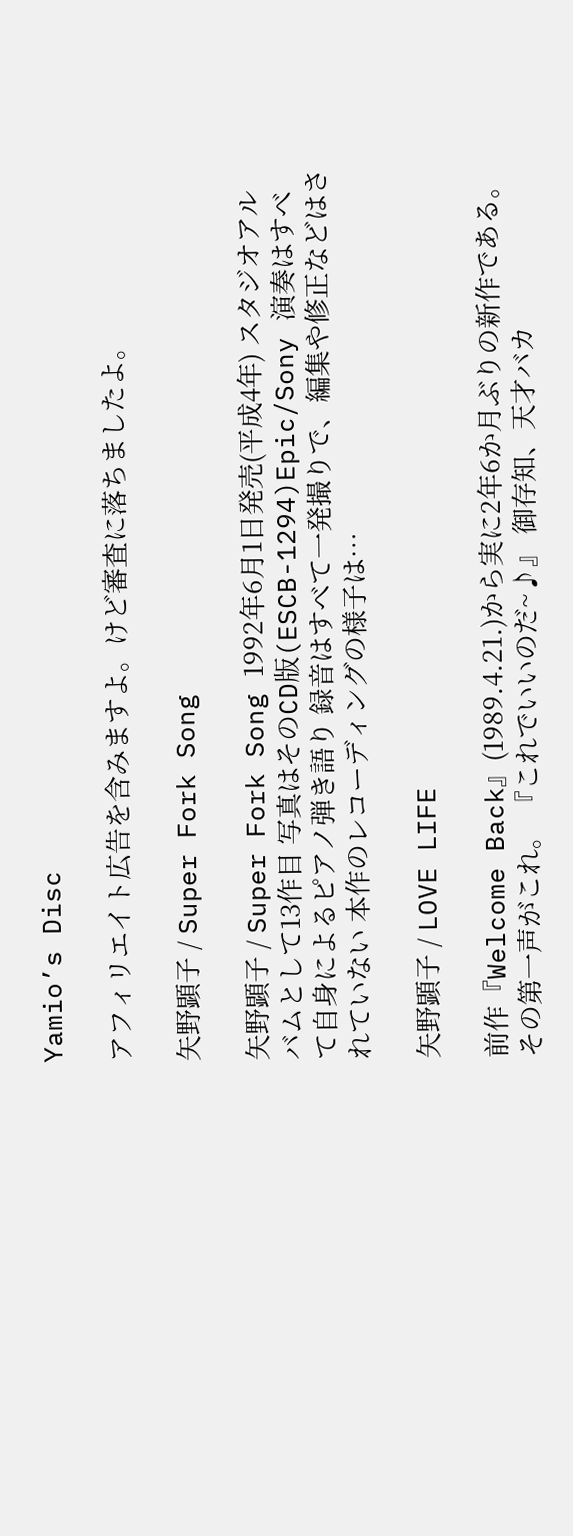Yamio’s Disc

アフィリエイト広告を含みますよ。けど審査に落ちましたよ。

矢野顕子 / Super Fork Song

矢野顕子 / Super Fork Song 1992年6月1日発売(平成4年) スタジオアルバムとして13作目 写真はそのCD版(ESCB-1294)Epic/Sony 演奏はすべて自身によるピアノ弾き語り 録音はすべて一発撮りで、編集や修正などはされていない 本作のレコーディングの様子は…

矢野顕子 / LOVE LIFE

前作『Welcome Back』(1989.4.21.)から実に2年6か月ぶりの新作である。 その第一声がこれ。 『これでいいのだ~♪』 御存知、天才バカ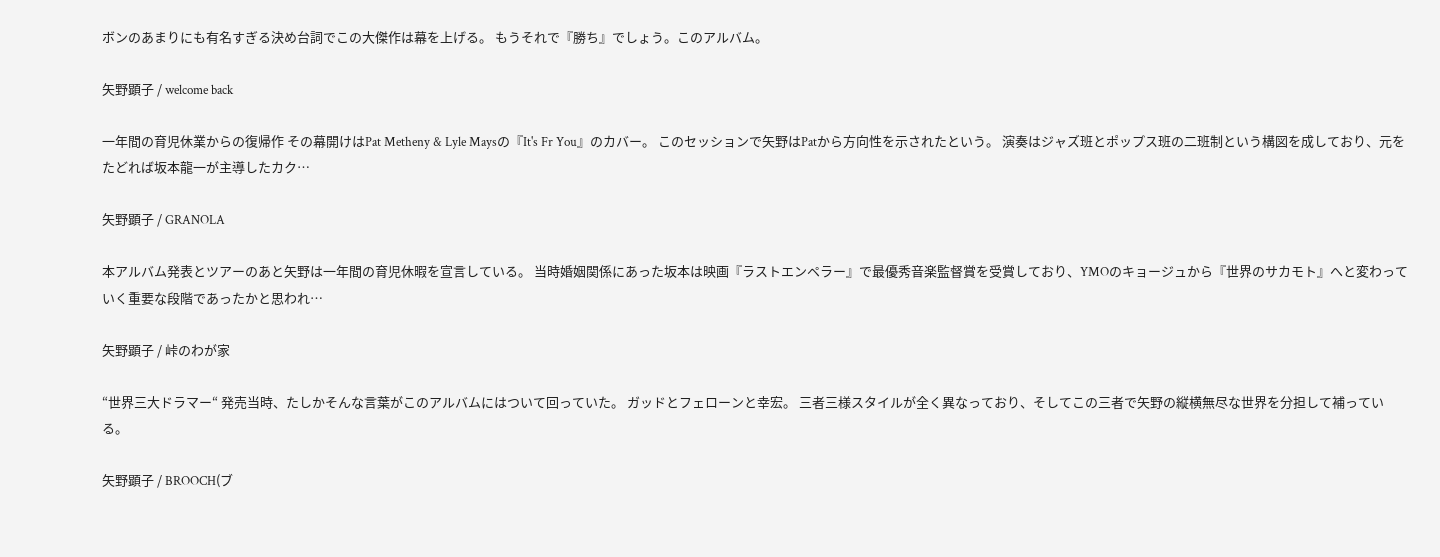ボンのあまりにも有名すぎる決め台詞でこの大傑作は幕を上げる。 もうそれで『勝ち』でしょう。このアルバム。

矢野顕子 / welcome back

一年間の育児休業からの復帰作 その幕開けはPat Metheny & Lyle Maysの『It's Fr You』のカバー。 このセッションで矢野はPatから方向性を示されたという。 演奏はジャズ班とポップス班の二班制という構図を成しており、元をたどれば坂本龍一が主導したカク…

矢野顕子 / GRANOLA

本アルバム発表とツアーのあと矢野は一年間の育児休暇を宣言している。 当時婚姻関係にあった坂本は映画『ラストエンペラー』で最優秀音楽監督賞を受賞しており、YMOのキョージュから『世界のサカモト』へと変わっていく重要な段階であったかと思われ…

矢野顕子 / 峠のわが家

“世界三大ドラマー“ 発売当時、たしかそんな言葉がこのアルバムにはついて回っていた。 ガッドとフェローンと幸宏。 三者三様スタイルが全く異なっており、そしてこの三者で矢野の縦横無尽な世界を分担して補っている。

矢野顕子 / BROOCH(ブ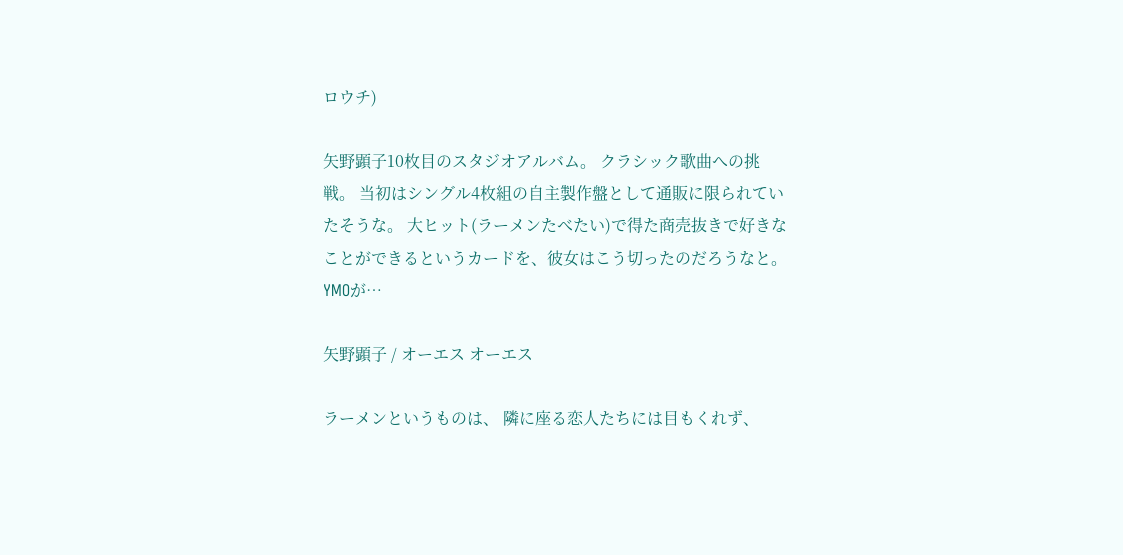ロウチ)

矢野顕子10枚目のスタジオアルバム。 クラシック歌曲への挑戦。 当初はシングル4枚組の自主製作盤として通販に限られていたそうな。 大ヒット(ラーメンたべたい)で得た商売抜きで好きなことができるというカードを、彼女はこう切ったのだろうなと。 YMOが…

矢野顕子 / オーエス オーエス

ラーメンというものは、 隣に座る恋人たちには目もくれず、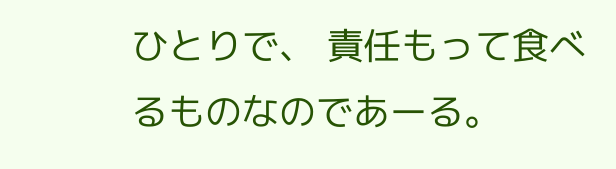ひとりで、 責任もって食べるものなのであーる。